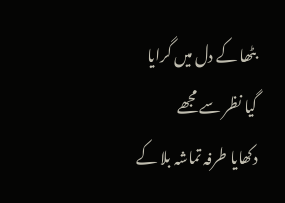بٹھا کے دل میں گرایا گیا نظر سے مجھے
دکھایا طرفہ تماشہ بلا کے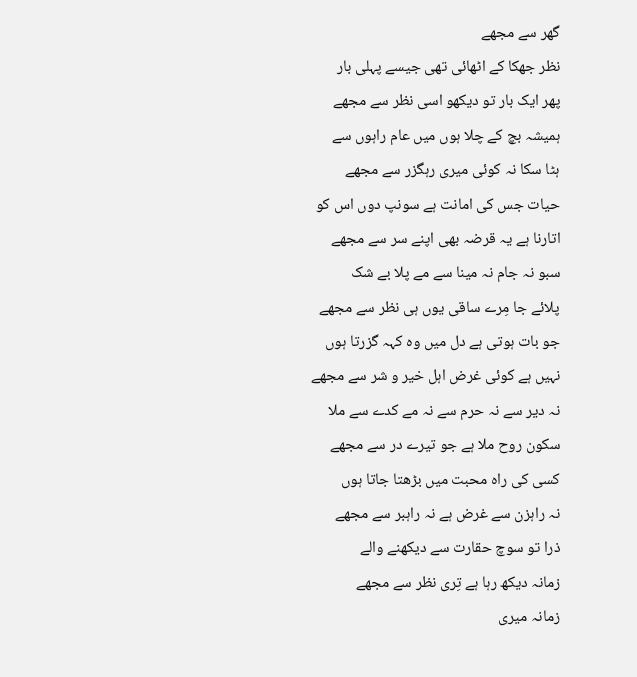گھر سے مجھے
نظر جھکا کے اٹھائی تھی جیسے پہلی بار
پھر ایک بار تو دیکھو اسی نظر سے مجھے
ہمیشہ بچ کے چلا ہوں میں عام راہوں سے
ہٹا سکا نہ کوئی میری رہگزر سے مجھے
حیات جس کی امانت ہے سونپ دوں اس کو
اتارنا ہے یہ قرضہ بھی اپنے سر سے مجھے
سبو نہ جام نہ مینا سے مے پلا بے شک
پلائے جا مِرے ساقی یوں ہی نظر سے مجھے
جو بات ہوتی ہے دل میں وہ کہہ گزرتا ہوں
نہیں ہے کوئی غرض اہل خیر و شر سے مجھے
نہ دیر سے نہ حرم سے نہ مے کدے سے ملا
سکون روح ملا ہے جو تیرے در سے مجھے
کسی کی راہ محبت میں بڑھتا جاتا ہوں
نہ راہزن سے غرض ہے نہ راہبر سے مجھے
ذرا تو سوچ حقارت سے دیکھنے والے
زمانہ دیکھ رہا ہے تِری نظر سے مجھے
زمانہ میری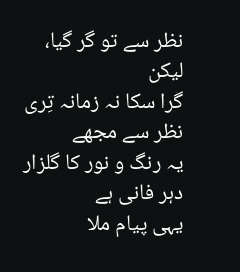نظر سے تو گر گیا، لیکن
گرا سکا نہ زمانہ تِری نظر سے مجھے
یہ رنگ و نور کا گلزار دہر فانی ہے
یہی پیام ملا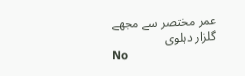عمر مختصر سے مجھے
گلزار دہلوی
No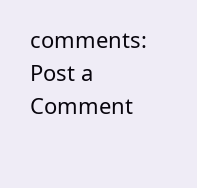comments:
Post a Comment